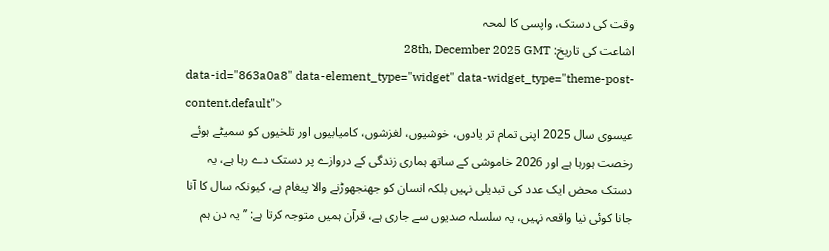وقت کی دستک، واپسی کا لمحہ
اشاعت کی تاریخ: 28th, December 2025 GMT
data-id="863a0a8" data-element_type="widget" data-widget_type="theme-post-content.default">
عیسوی سال 2025 اپنی تمام تر یادوں، خوشیوں، لغزشوں، کامیابیوں اور تلخیوں کو سمیٹے ہوئے رخصت ہورہا ہے اور 2026 خاموشی کے ساتھ ہماری زندگی کے دروازے پر دستک دے رہا ہے، یہ دستک محض ایک عدد کی تبدیلی نہیں بلکہ انسان کو جھنجھوڑنے والا پیغام ہے، کیونکہ سال کا آنا جانا کوئی نیا واقعہ نہیں، یہ سلسلہ صدیوں سے جاری ہے، قرآن ہمیں متوجہ کرتا ہے: ’’یہ دن ہم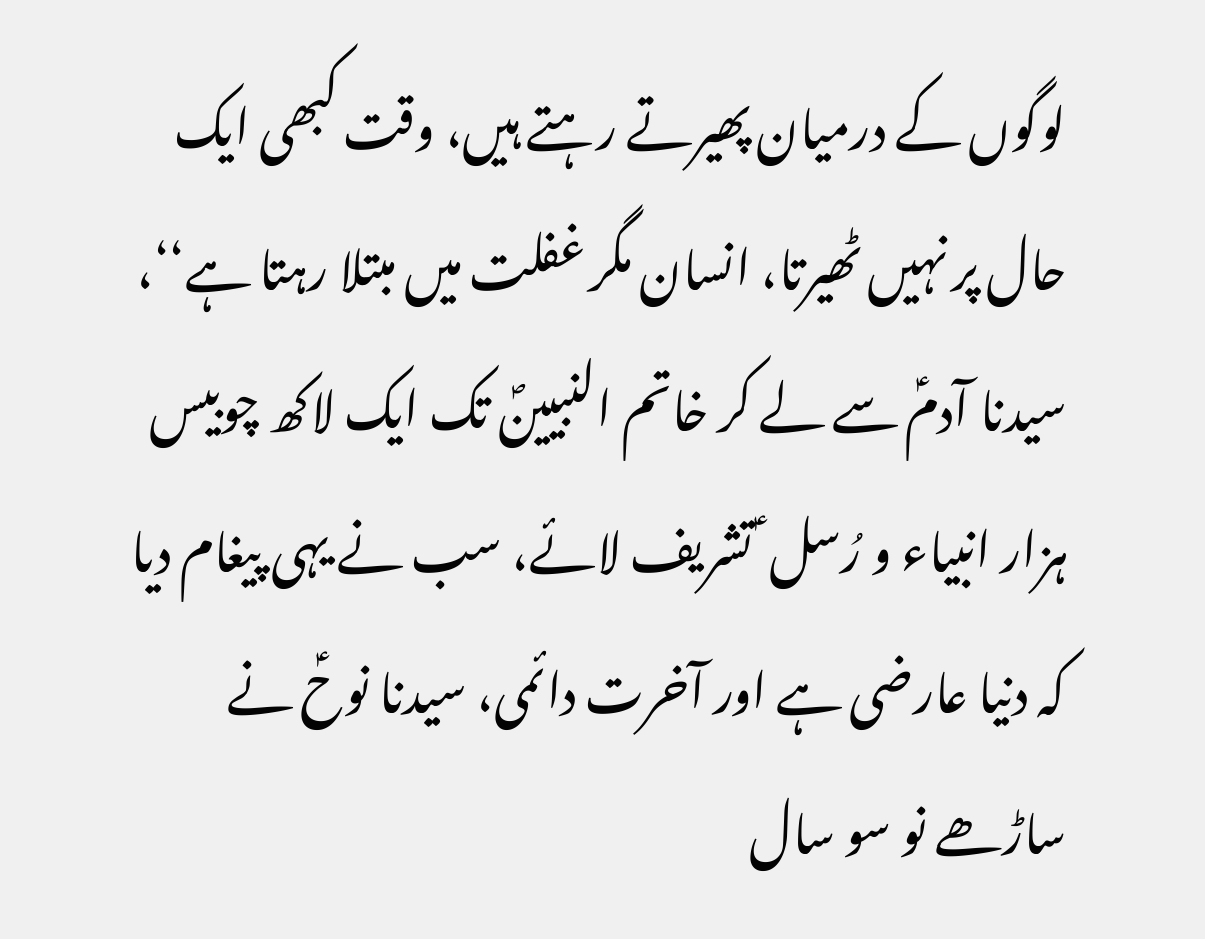لوگوں کے درمیان پھیرتے رہتے ہیں، وقت کبھی ایک حال پر نہیں ٹھیرتا، انسان مگر غفلت میں مبتلا رہتا ہے‘‘، سیدنا آدمؑ سے لے کر خاتم النبیینؐ تک ایک لاکھ چوبیس ہزار انبیاء و رُسل ؑ تشریف لائے، سب نے یہی پیغام دیا کہ دنیا عارضی ہے اور آخرت دائمی، سیدنا نوحؑ نے ساڑھے نو سو سال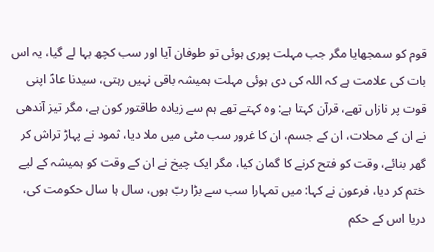قوم کو سمجھایا مگر جب مہلت پوری ہوئی تو طوفان آیا اور سب کچھ بہا لے گیا، یہ اس بات کی علامت ہے کہ اللہ کی دی ہوئی مہلت ہمیشہ باقی نہیں رہتی، سیدنا عادؑ اپنی قوت پر نازاں تھے، قرآن کہتا ہے: وہ کہتے تھے ہم سے زیادہ طاقتور کون ہے، مگر تیز آندھی نے ان کے محلات، ان کے جسم، ان کا غرور سب مٹی میں ملا دیا، ثمود نے پہاڑ تراش کر گھر بنائے، وقت کو فتح کرنے کا گمان کیا، مگر ایک چیخ نے ان کے وقت کو ہمیشہ کے لیے ختم کر دیا، فرعون نے کہا: میں تمہارا سب سے بڑا ربّ ہوں، سال ہا سال حکومت کی، دریا اس کے حکم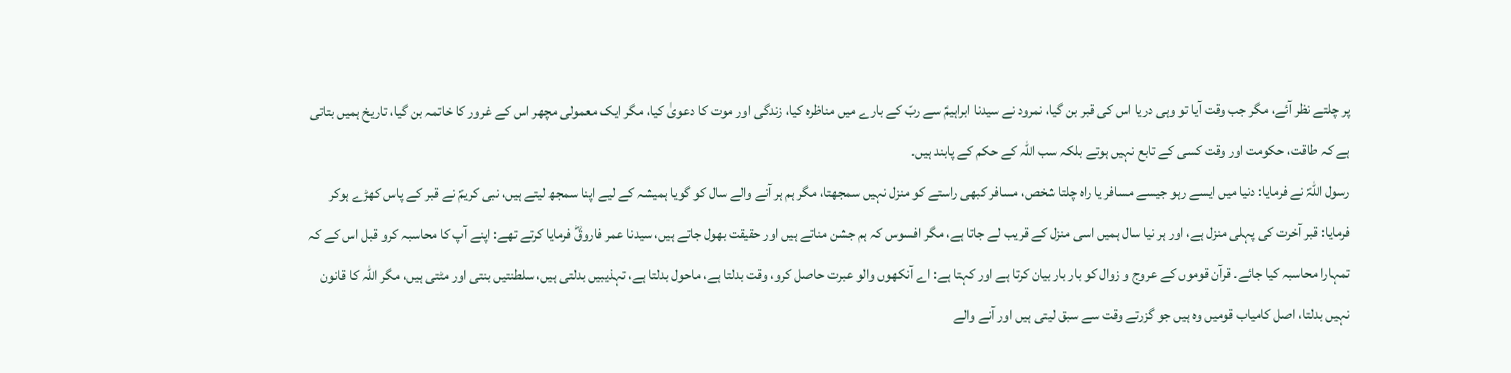پر چلتے نظر آئے، مگر جب وقت آیا تو وہی دریا اس کی قبر بن گیا، نمرود نے سیدنا ابراہیمؑ سے ربّ کے بارے میں مناظرہ کیا، زندگی اور موت کا دعویٰ کیا، مگر ایک معمولی مچھر اس کے غرور کا خاتمہ بن گیا، تاریخ ہمیں بتاتی ہے کہ طاقت، حکومت اور وقت کسی کے تابع نہیں ہوتے بلکہ سب اللہ کے حکم کے پابند ہیں۔
رسول اللہؐ نے فرمایا: دنیا میں ایسے رہو جیسے مسافر یا راہ چلتا شخص، مسافر کبھی راستے کو منزل نہیں سمجھتا، مگر ہم ہر آنے والے سال کو گویا ہمیشہ کے لیے اپنا سمجھ لیتے ہیں، نبی کریمؐ نے قبر کے پاس کھڑے ہوکر فرمایا: قبر آخرت کی پہلی منزل ہے، اور ہر نیا سال ہمیں اسی منزل کے قریب لے جاتا ہے، مگر افسوس کہ ہم جشن مناتے ہیں اور حقیقت بھول جاتے ہیں، سیدنا عمر فاروقؓ فرمایا کرتے تھے: اپنے آپ کا محاسبہ کرو قبل اس کے کہ تمہارا محاسبہ کیا جائے۔ قرآن قوموں کے عروج و زوال کو بار بار بیان کرتا ہے اور کہتا ہے: اے آنکھوں والو عبرت حاصل کرو، وقت بدلتا ہے، ماحول بدلتا ہے، تہذیبیں بدلتی ہیں، سلطنتیں بنتی اور مٹتی ہیں، مگر اللہ کا قانون نہیں بدلتا، اصل کامیاب قومیں وہ ہیں جو گزرتے وقت سے سبق لیتی ہیں اور آنے والے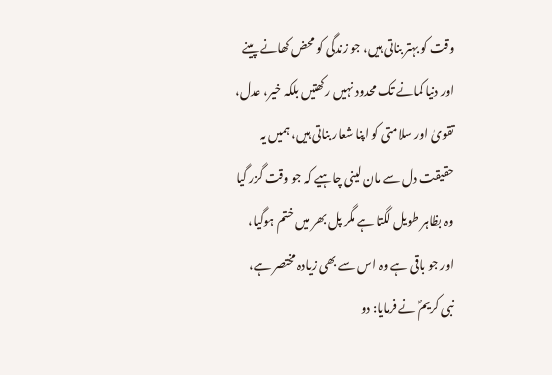وقت کو بہتر بناتی ہیں، جو زندگی کو محض کھانے پینے اور دنیا کمانے تک محدود نہیں رکھتیں بلکہ خیر، عدل، تقویٰ اور سلامتی کو اپنا شعار بناتی ہیں، ہمیں یہ حقیقت دل سے مان لینی چاہیے کہ جو وقت گزر گیا وہ بظاہر طویل لگتا ہے مگر پل بھر میں ختم ہوگیا، اور جو باقی ہے وہ اس سے بھی زیادہ مختصر ہے، نبی کریمؐ نے فرمایا: دو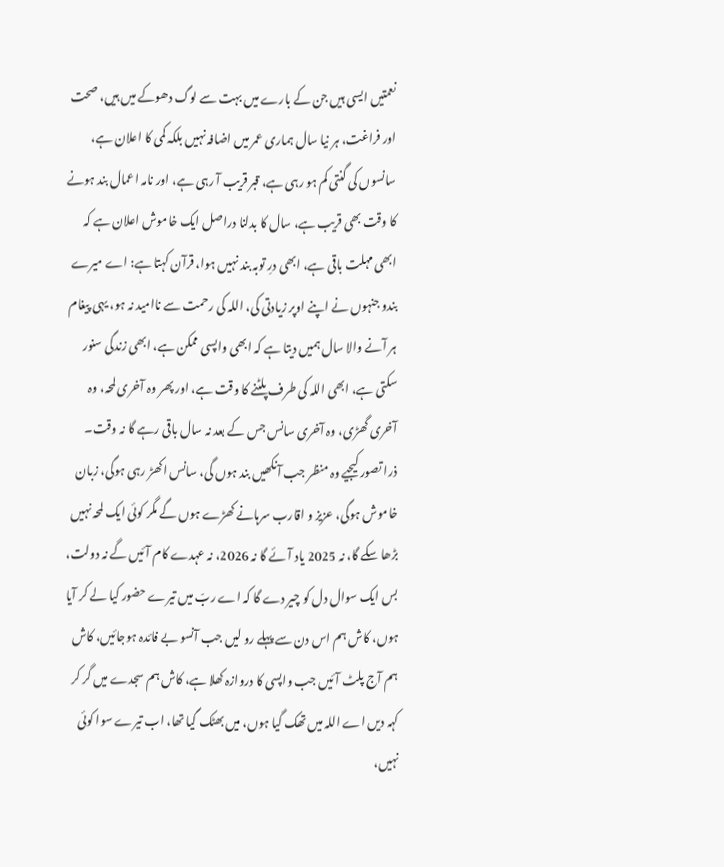نعمتیں ایسی ہیں جن کے بارے میں بہت سے لوگ دھوکے میں ہیں، صحت اور فراغت، ہر نیا سال ہماری عمر میں اضافہ نہیں بلکہ کمی کا اعلان ہے، سانسوں کی گنتی کم ہو رہی ہے، قبر قریب آ رہی ہے، اور نامہ اعمال بند ہونے کا وقت بھی قریب ہے، سال کا بدلنا دراصل ایک خاموش اعلان ہے کہ ابھی مہلت باقی ہے، ابھی درِ توبہ بند نہیں ہوا، قرآن کہتا ہے: اے میرے بندو جنہوں نے اپنے اوپر زیادتی کی، اللہ کی رحمت سے ناامید نہ ہو، یہی پیغام ہر آنے والا سال ہمیں دیتا ہے کہ ابھی واپسی ممکن ہے، ابھی زندگی سنور سکتی ہے، ابھی اللہ کی طرف پلٹنے کا وقت ہے، اور پھر وہ آخری لمحہ، وہ آخری گھڑی، وہ آخری سانس جس کے بعد نہ سال باقی رہے گا نہ وقت۔
ذرا تصور کیجیے وہ منظر جب آنکھیں بند ہوں گی، سانس اکھڑ رہی ہوگی، زبان خاموش ہوگی، عزیز و اقارب سرہانے کھڑے ہوں گے مگر کوئی ایک لمحہ نہیں بڑھا سکے گا، نہ 2025 یاد آئے گا نہ 2026، نہ عہدے کام آئیں گے نہ دولت، بس ایک سوال دل کو چیر دے گا کہ اے ربّ میں تیرے حضور کیا لے کر آیا ہوں، کاش ہم اس دن سے پہلے رو لیں جب آنسو بے فائدہ ہوجائیں، کاش ہم آج پلٹ آئیں جب واپسی کا دروازہ کھلا ہے، کاش ہم سجدے میں گر کر کہہ دیں اے اللہ میں تھک گیا ہوں، میں بھٹک گیا تھا، اب تیرے سوا کوئی نہیں،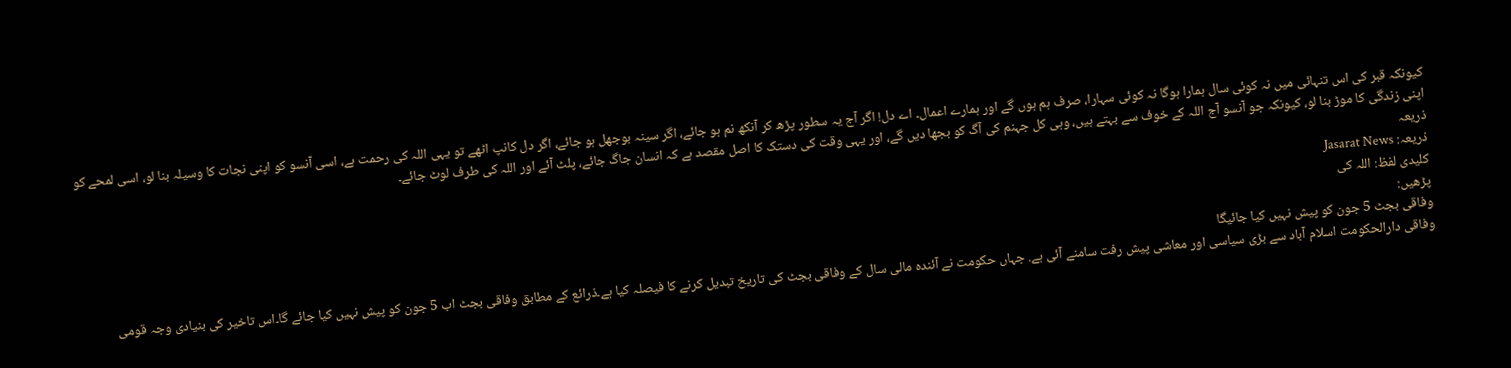کیونکہ قبر کی اس تنہائی میں نہ کوئی سال ہمارا ہوگا نہ کوئی سہارا، صرف ہم ہوں گے اور ہمارے اعمال۔ اے دل! اگر آج یہ سطور پڑھ کر آنکھ نم ہو جائے، اگر سینہ بوجھل ہو جائے، اگر دل کانپ اٹھے تو یہی اللہ کی رحمت ہے، اسی آنسو کو اپنی نجات کا وسیلہ بنا لو، اسی لمحے کو اپنی زندگی کا موڑ بنا لو، کیونکہ جو آنسو آج اللہ کے خوف سے بہتے ہیں، وہی کل جہنم کی آگ کو بجھا دیں گے، اور یہی وقت کی دستک کا اصل مقصد ہے کہ انسان جاگ جائے، پلٹ آئے اور اللہ کی طرف لوٹ جائے۔
ذریعہ
ذریعہ: Jasarat News
کلیدی لفظ: اللہ کی
پڑھیں:
وفاقی بجٹ 5 جون کو پیش نہیں کیا جائیگا
وفاقی دارالحکومت اسلام آباد سے بڑی سیاسی اور معاشی پیش رفت سامنے آئی ہے. جہاں حکومت نے آئندہ مالی سال کے وفاقی بجٹ کی تاریخ تبدیل کرنے کا فیصلہ کیا ہے۔ذرائع کے مطابق وفاقی بجٹ اب 5 جون کو پیش نہیں کیا جائے گا۔اس تاخیر کی بنیادی وجہ قومی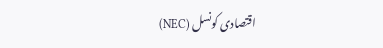اقتصادی کونسل (NEC)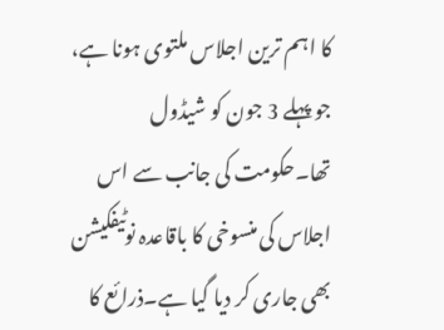کا اہم ترین اجلاس ملتوی ہونا ہے، جو پہلے 3 جون کو شیڈول تھا۔حکومت کی جانب سے اس اجلاس کی منسوخی کا باقاعدہ نوٹیفکیشن بھی جاری کر دیا گیا ہے۔ذرائع کا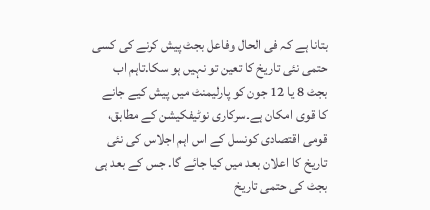بتانا ہے کہ فی الحال وفاعل بجٹ پیش کرنے کی کسی حتمی نئی تاریخ کا تعین تو نہیں ہو سکا.تاہم اب بجٹ 8 یا 12 جون کو پارلیمنٹ میں پیش کیے جانے کا قوی امکان ہے۔سرکاری نوٹیفکیشن کے مطابق، قومی اقتصادی کونسل کے اس اہم اجلاس کی نئی تاریخ کا اعلان بعد میں کیا جائے گا. جس کے بعد ہی بجٹ کی حتمی تاریخ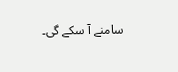سامنے آ سکے گی۔